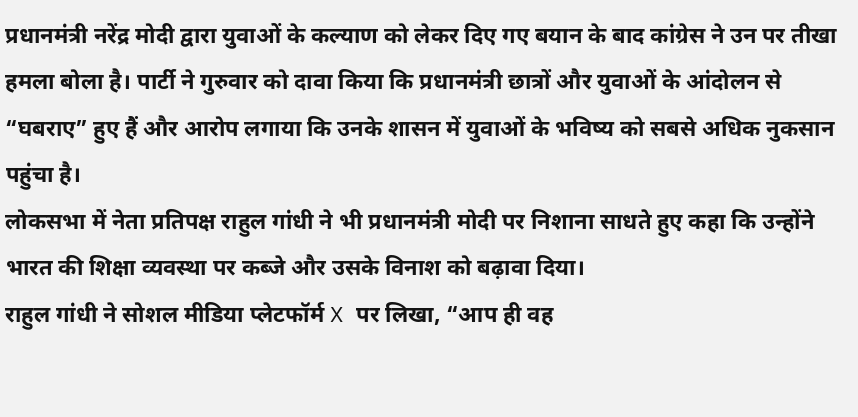प्रधानमंत्री नरेंद्र मोदी द्वारा युवाओं के कल्याण को लेकर दिए गए बयान के बाद कांग्रेस ने उन पर तीखा हमला बोला है। पार्टी ने गुरुवार को दावा किया कि प्रधानमंत्री छात्रों और युवाओं के आंदोलन से “घबराए” हुए हैं और आरोप लगाया कि उनके शासन में युवाओं के भविष्य को सबसे अधिक नुकसान पहुंचा है।
लोकसभा में नेता प्रतिपक्ष राहुल गांधी ने भी प्रधानमंत्री मोदी पर निशाना साधते हुए कहा कि उन्होंने भारत की शिक्षा व्यवस्था पर कब्जे और उसके विनाश को बढ़ावा दिया।
राहुल गांधी ने सोशल मीडिया प्लेटफॉर्म X पर लिखा, “आप ही वह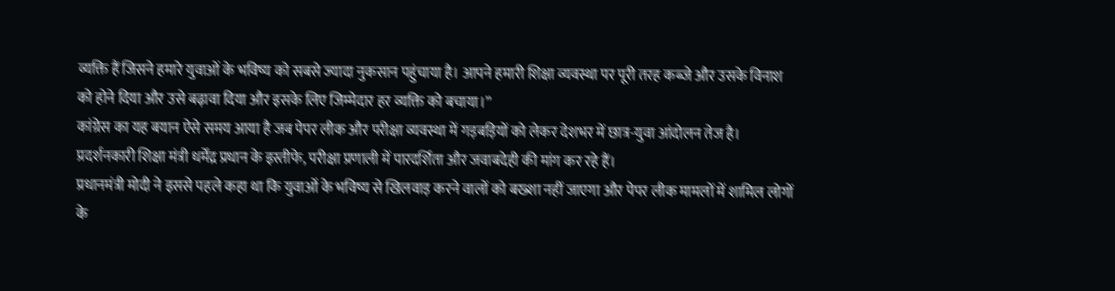व्यक्ति हैं जिसने हमारे युवाओं के भविष्य को सबसे ज्यादा नुकसान पहुंचाया है। आपने हमारी शिक्षा व्यवस्था पर पूरी तरह कब्जे और उसके विनाश को होने दिया और उसे बढ़ावा दिया और इसके लिए जिम्मेदार हर व्यक्ति को बचाया।”
कांग्रेस का यह बयान ऐसे समय आया है जब पेपर लीक और परीक्षा व्यवस्था में गड़बड़ियों को लेकर देशभर में छात्र-युवा आंदोलन तेज है। प्रदर्शनकारी शिक्षा मंत्री धर्मेंद्र प्रधान के इस्तीफे, परीक्षा प्रणाली में पारदर्शिता और जवाबदेही की मांग कर रहे हैं।
प्रधानमंत्री मोदी ने इससे पहले कहा था कि युवाओं के भविष्य से खिलवाड़ करने वालों को बख्शा नहीं जाएगा और पेपर लीक मामलों में शामिल लोगों के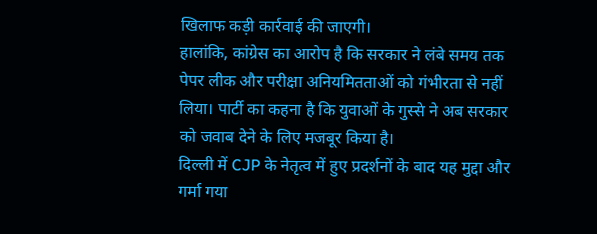खिलाफ कड़ी कार्रवाई की जाएगी।
हालांकि, कांग्रेस का आरोप है कि सरकार ने लंबे समय तक पेपर लीक और परीक्षा अनियमितताओं को गंभीरता से नहीं लिया। पार्टी का कहना है कि युवाओं के गुस्से ने अब सरकार को जवाब देने के लिए मजबूर किया है।
दिल्ली में CJP के नेतृत्व में हुए प्रदर्शनों के बाद यह मुद्दा और गर्मा गया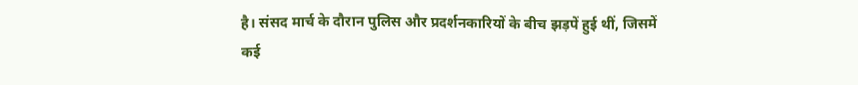है। संसद मार्च के दौरान पुलिस और प्रदर्शनकारियों के बीच झड़पें हुई थीं, जिसमें कई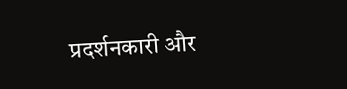प्रदर्शनकारी और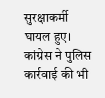सुरक्षाकर्मी घायल हुए।
कांग्रेस ने पुलिस कार्रवाई की भी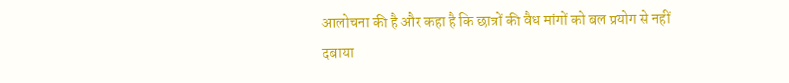आलोचना की है और कहा है कि छात्रों की वैध मांगों को बल प्रयोग से नहीं दबाया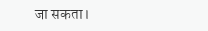जा सकता।